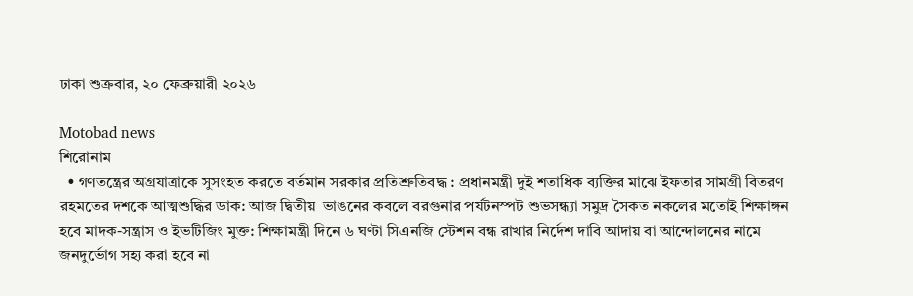ঢাকা শুক্রবার, ২০ ফেব্রুয়ারী ২০২৬

Motobad news
শিরোনাম
  • গণতন্ত্রের অগ্রযাত্রাকে সুসংহত করতে বর্তমান সরকার প্রতিশ্রুতিবদ্ধ : প্রধানমন্ত্রী দুই শতাধিক ব্যক্তির মাঝে ইফতার সামগ্রী বিতরণ  রহমতের দশকে আত্মশুদ্ধির ডাক: আজ দ্বিতীয়  ভাঙনের কবলে বরগুনার পর্যটনস্পট শুভসন্ধ্যা সমুদ্র সৈকত নকলের মতোই শিক্ষাঙ্গন হবে মাদক-সন্ত্রাস ও ইভটিজিং মুক্ত: শিক্ষামন্ত্রী দিনে ৬ ঘণ্টা সিএনজি স্টেশন বন্ধ রাখার নির্দেশ দাবি আদায় বা আন্দোলনের নামে জনদুর্ভোগ সহ্য করা হবে না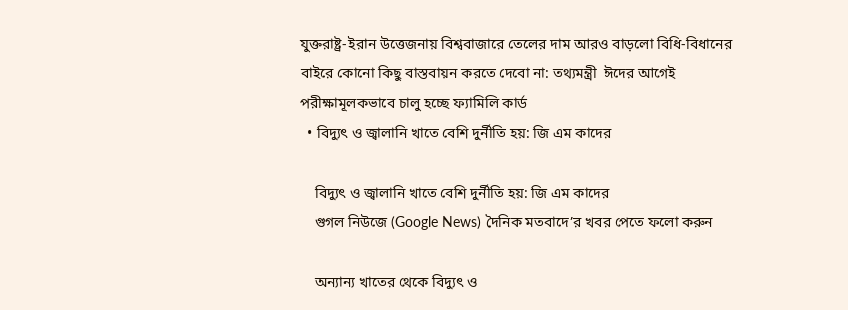যুক্তরাষ্ট্র-ইরান উত্তেজনায় বিশ্ববাজারে তেলের দাম আরও বাড়লো বিধি-বিধানের বাইরে কোনো কিছু বাস্তবায়ন করতে দেবো না: তথ্যমন্ত্রী  ঈদের আগেই পরীক্ষামূলকভাবে চালু হচ্ছে ফ্যামিলি কার্ড
  • বিদ্যুৎ ও জ্বালানি খাতে বেশি দুর্নীতি হয়: জি এম কাদের

    বিদ্যুৎ ও জ্বালানি খাতে বেশি দুর্নীতি হয়: জি এম কাদের
    গুগল নিউজে (Google News) দৈনিক মতবাদে’র খবর পেতে ফলো করুন

    অন্যান্য খাতের থেকে বিদ্যুৎ ও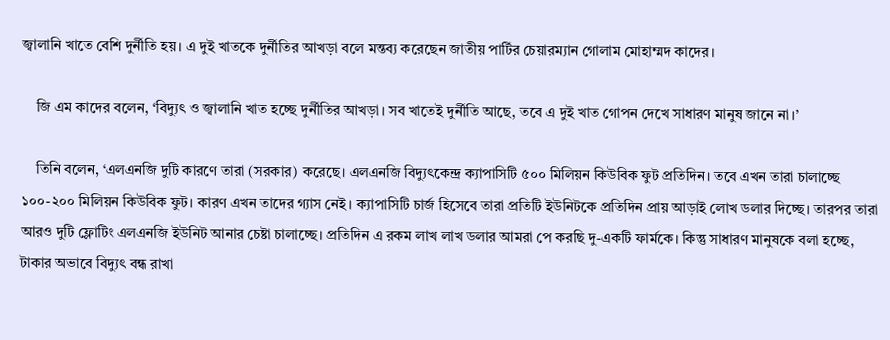জ্বালানি খাতে বেশি দুর্নীতি হয়। এ দুই খাতকে দুর্নীতির আখড়া বলে মন্তব্য করেছেন জাতীয় পার্টির চেয়ারম্যান গোলাম মোহাম্মদ কাদের।

    জি এম কাদের বলেন, ‘বিদ্যুৎ ও জ্বালানি খাত হচ্ছে দুর্নীতির আখড়া। সব খাতেই দুর্নীতি আছে, তবে এ দুই খাত গোপন দেখে সাধারণ মানুষ জানে না।’

    তিনি বলেন, ‘এলএনজি দুটি কারণে তারা (সরকার) করেছে। এলএনজি বিদ্যুৎকেন্দ্র ক্যাপাসিটি ৫০০ মিলিয়ন কিউবিক ফুট প্রতিদিন। তবে এখন তারা চালাচ্ছে ১০০-২০০ মিলিয়ন কিউবিক ফুট। কারণ এখন তাদের গ্যাস নেই। ক্যাপাসিটি চার্জ হিসেবে তারা প্রতিটি ইউনিটকে প্রতিদিন প্রায় আড়াই লোখ ডলার দিচ্ছে। তারপর তারা আরও দুটি ফ্লোটিং এলএনজি ইউনিট আনার চেষ্টা চালাচ্ছে। প্রতিদিন এ রকম লাখ লাখ ডলার আমরা পে করছি দু-একটি ফার্মকে। কিন্তু সাধারণ মানুষকে বলা হচ্ছে, টাকার অভাবে বিদ্যুৎ বন্ধ রাখা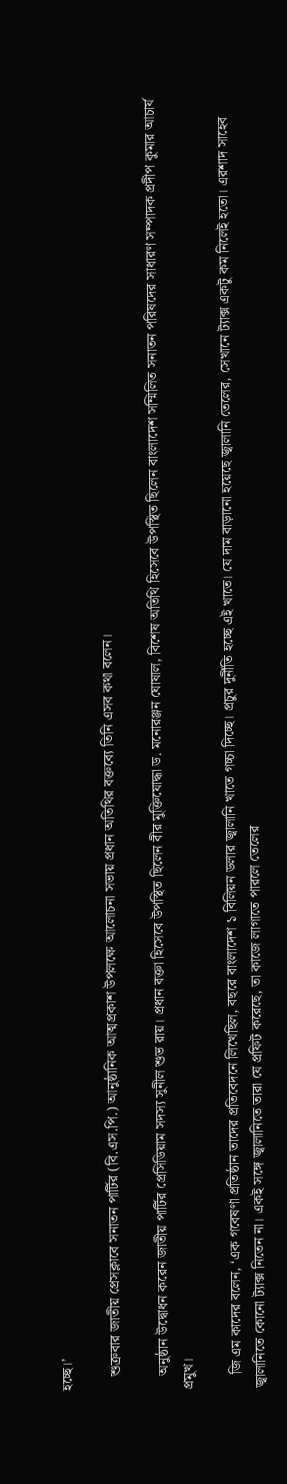হচ্ছে।’

    শুক্রবার জাতীয় প্রেসক্লাবে সনাতন পার্টির (বি.এস.পি.) আনুষ্ঠানিক আত্মপ্রকাশ উপলক্ষে আলোচনা সভায় প্রধান অতিথির বক্তব্যে তিনি এসব কথা বলেন।

    অনুষ্ঠান উদ্বোধন করেন জাতীয় পার্টির প্রেসিডিয়াম সদস্য সুনীল শুভ রায়। প্রধান বক্তা হিসেবে উপস্থিত ছিলেন বীর মুক্তিযোদ্ধা ড. মনোরঞ্জন ঘোষাল, বিশেষ অতিথি হিসেবে উপস্থিত ছিলেন বাংলাদেশ সম্মিলিত সনাতন পরিষদের সাধারণ সম্পাদক প্রদীপ কুমার আচার্য প্রমুখ।

    জি এম কাদের বলেন, ‘এক গবেষণা প্রতিষ্ঠান তাদের প্রতিবেদনে লিখেছিল, বছরে বাংলাদেশ ১ বিলিয়ন ডলার জ্বালানি খাতে গচ্চা দিচ্ছে। প্রচুর দুর্নীতি হচ্ছে এই খাতে। যে দাম বাড়ানো হয়েছে জ্বালানি তেলের, সেখানে ট্যাক্স একটু কম নিলেই হতো। এরশাদ সাহেব জ্বালানিতে কোনো ট্যাক্স নিতেন না। একই সঙ্গে জ্বালানিতে তারা যে প্রফিট করেছে, তা কাজে লাগাতে পারলে তেলের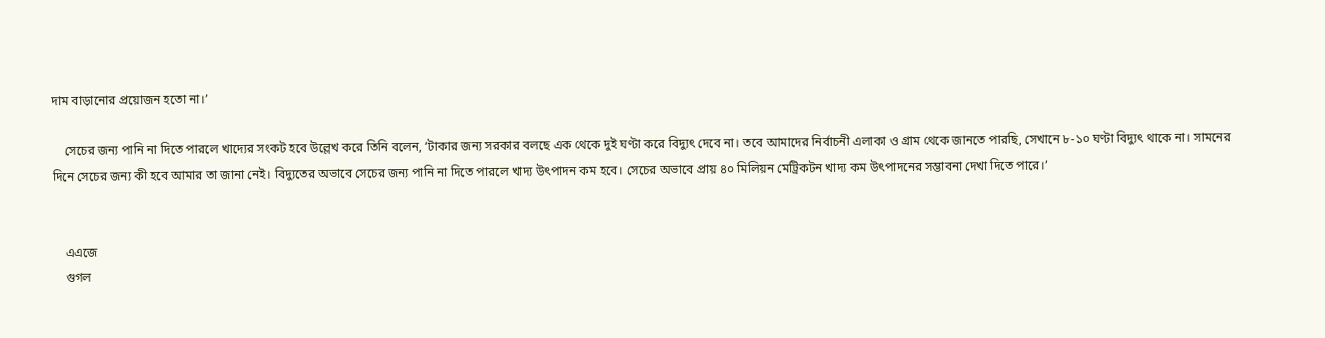দাম বাড়ানোর প্রয়োজন হতো না।’

    সেচের জন্য পানি না দিতে পারলে খাদ্যের সংকট হবে উল্লেখ করে তিনি বলেন, ‘টাকার জন্য সরকার বলছে এক থেকে দুই ঘণ্টা করে বিদ্যুৎ দেবে না। তবে আমাদের নির্বাচনী এলাকা ও গ্রাম থেকে জানতে পারছি, সেখানে ৮-১০ ঘণ্টা বিদ্যুৎ থাকে না। সামনের দিনে সেচের জন্য কী হবে আমার তা জানা নেই। বিদ্যুতের অভাবে সেচের জন্য পানি না দিতে পারলে খাদ্য উৎপাদন কম হবে। সেচের অভাবে প্রায় ৪০ মিলিয়ন মেট্রিকটন খাদ্য কম উৎপাদনের সম্ভাবনা দেখা দিতে পারে।’


    এএজে
    গুগল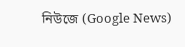নিউজে (Google News)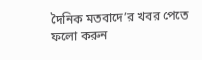দৈনিক মতবাদে’র খবর পেতে ফলো করুন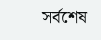সর্বশেষ